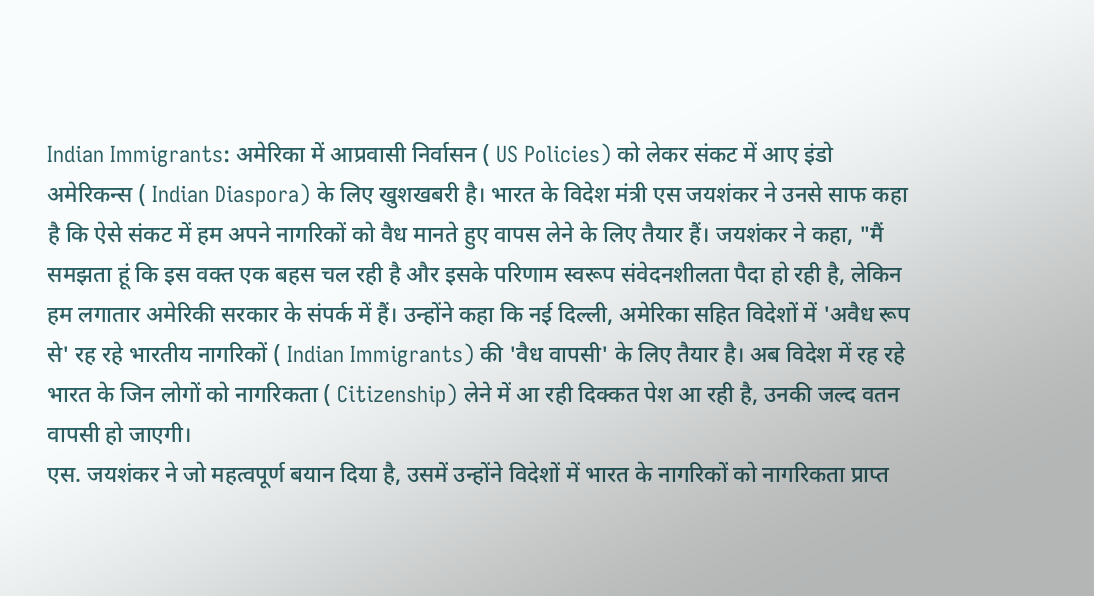Indian Immigrants: अमेरिका में आप्रवासी निर्वासन ( US Policies) को लेकर संकट में आए इंडो अमेरिकन्स ( Indian Diaspora) के लिए खुशखबरी है। भारत के विदेश मंत्री एस जयशंकर ने उनसे साफ कहा है कि ऐसे संकट में हम अपने नागरिकों को वैध मानते हुए वापस लेने के लिए तैयार हैं। जयशंकर ने कहा, "मैं समझता हूं कि इस वक्त एक बहस चल रही है और इसके परिणाम स्वरूप संवेदनशीलता पैदा हो रही है, लेकिन हम लगातार अमेरिकी सरकार के संपर्क में हैं। उन्होंने कहा कि नई दिल्ली, अमेरिका सहित विदेशों में 'अवैध रूप से' रह रहे भारतीय नागरिकों ( Indian Immigrants) की 'वैध वापसी' के लिए तैयार है। अब विदेश में रह रहे भारत के जिन लोगों को नागरिकता ( Citizenship) लेने में आ रही दिक्कत पेश आ रही है, उनकी जल्द वतन वापसी हो जाएगी।
एस. जयशंकर ने जो महत्वपूर्ण बयान दिया है, उसमें उन्होंने विदेशों में भारत के नागरिकों को नागरिकता प्राप्त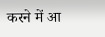करने में आ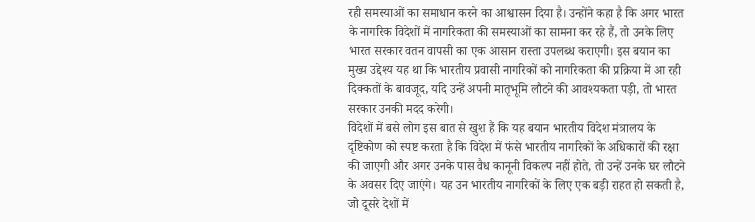रही समस्याओं का समाधान करने का आश्वासन दिया है। उन्होंने कहा है कि अगर भारत के नागरिक विदेशों में नागरिकता की समस्याओं का सामना कर रहे हैं, तो उनके लिए भारत सरकार वतन वापसी का एक आसान रास्ता उपलब्ध कराएगी। इस बयान का मुख्य उद्देश्य यह था कि भारतीय प्रवासी नागरिकों को नागरिकता की प्रक्रिया में आ रही दिक्कतों के बावजूद, यदि उन्हें अपनी मातृभूमि लौटने की आवश्यकता पड़ी, तो भारत सरकार उनकी मदद करेगी।
विदेशों में बसे लोग इस बात से खुश हैं कि यह बयान भारतीय विदेश मंत्रालय के दृष्टिकोण को स्पष्ट करता है कि विदेश में फंसे भारतीय नागरिकों के अधिकारों की रक्षा की जाएगी और अगर उनके पास वैध कानूनी विकल्प नहीं होते, तो उन्हें उनके घर लौटने के अवसर दिए जाएंगे। यह उन भारतीय नागरिकों के लिए एक बड़ी राहत हो सकती है, जो दूसरे देशों में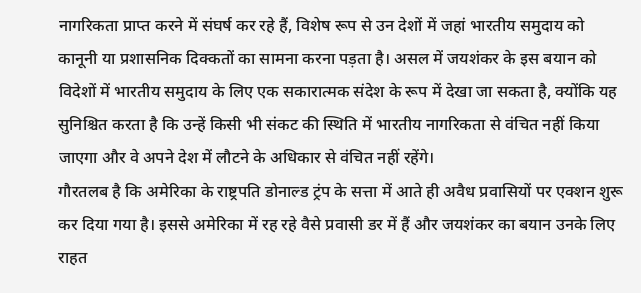नागरिकता प्राप्त करने में संघर्ष कर रहे हैं, विशेष रूप से उन देशों में जहां भारतीय समुदाय को कानूनी या प्रशासनिक दिक्कतों का सामना करना पड़ता है। असल में जयशंकर के इस बयान को विदेशों में भारतीय समुदाय के लिए एक सकारात्मक संदेश के रूप में देखा जा सकता है, क्योंकि यह सुनिश्चित करता है कि उन्हें किसी भी संकट की स्थिति में भारतीय नागरिकता से वंचित नहीं किया जाएगा और वे अपने देश में लौटने के अधिकार से वंचित नहीं रहेंगे।
गौरतलब है कि अमेरिका के राष्ट्रपति डोनाल्ड ट्रंप के सत्ता में आते ही अवैध प्रवासियों पर एक्शन शुरू कर दिया गया है। इससे अमेरिका में रह रहे वैसे प्रवासी डर में हैं और जयशंकर का बयान उनके लिए राहत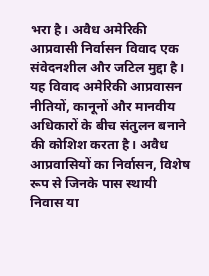भरा है। अवैध अमेरिकी आप्रवासी निर्वासन विवाद एक संवेदनशील और जटिल मुद्दा है। यह विवाद अमेरिकी आप्रवासन नीतियों, कानूनों और मानवीय अधिकारों के बीच संतुलन बनाने की कोशिश करता है। अवैध आप्रवासियों का निर्वासन, विशेष रूप से जिनके पास स्थायी निवास या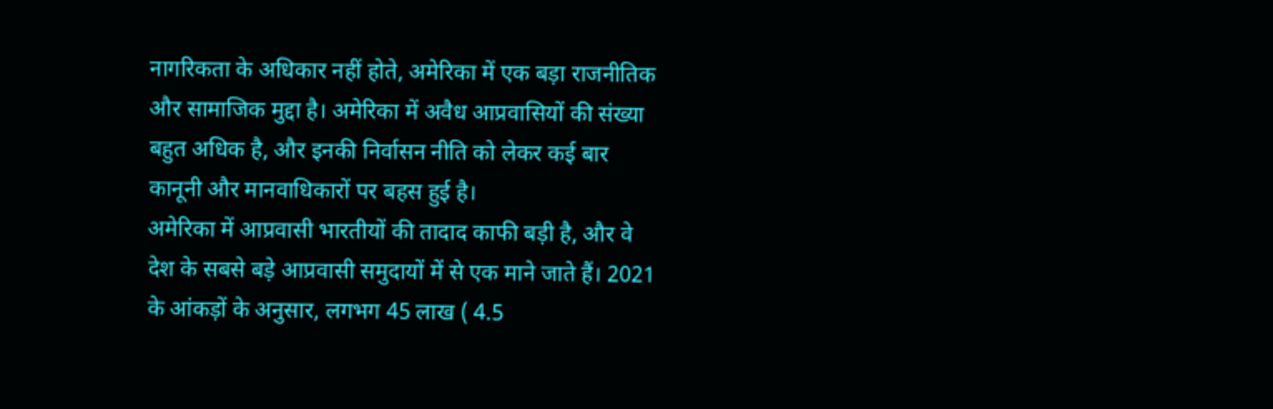नागरिकता के अधिकार नहीं होते, अमेरिका में एक बड़ा राजनीतिक और सामाजिक मुद्दा है। अमेरिका में अवैध आप्रवासियों की संख्या बहुत अधिक है, और इनकी निर्वासन नीति को लेकर कई बार कानूनी और मानवाधिकारों पर बहस हुई है।
अमेरिका में आप्रवासी भारतीयों की तादाद काफी बड़ी है, और वे देश के सबसे बड़े आप्रवासी समुदायों में से एक माने जाते हैं। 2021 के आंकड़ों के अनुसार, लगभग 45 लाख ( 4.5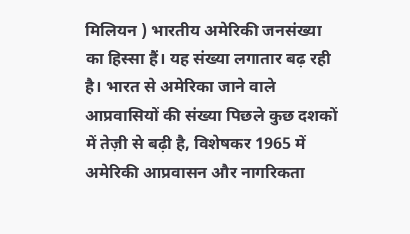मिलियन ) भारतीय अमेरिकी जनसंख्या का हिस्सा हैं। यह संख्या लगातार बढ़ रही है। भारत से अमेरिका जाने वाले आप्रवासियों की संख्या पिछले कुछ दशकों में तेज़ी से बढ़ी है, विशेषकर 1965 में अमेरिकी आप्रवासन और नागरिकता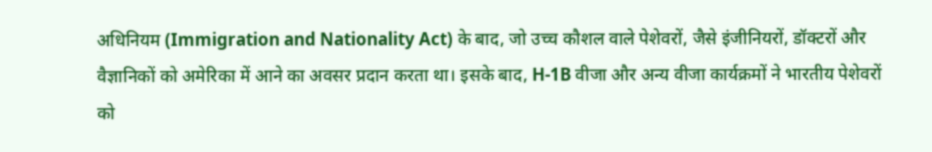अधिनियम (Immigration and Nationality Act) के बाद, जो उच्च कौशल वाले पेशेवरों, जैसे इंजीनियरों, डॉक्टरों और वैज्ञानिकों को अमेरिका में आने का अवसर प्रदान करता था। इसके बाद, H-1B वीजा और अन्य वीजा कार्यक्रमों ने भारतीय पेशेवरों को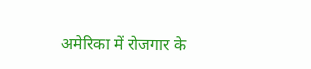अमेरिका में रोजगार के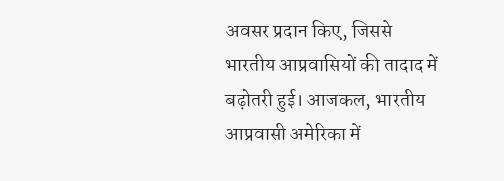अवसर प्रदान किए, जिससे भारतीय आप्रवासियों की तादाद में बढ़ोतरी हुई। आजकल, भारतीय आप्रवासी अमेरिका में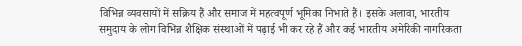विभिन्न व्यवसायों में सक्रिय हैं और समाज में महत्वपूर्ण भूमिका निभाते हैं। इसके अलावा, भारतीय समुदाय के लोग विभिन्न शैक्षिक संस्थाओं में पढ़ाई भी कर रहे हैं और कई भारतीय अमेरिकी नागरिकता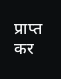प्राप्त कर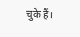चुके हैं।